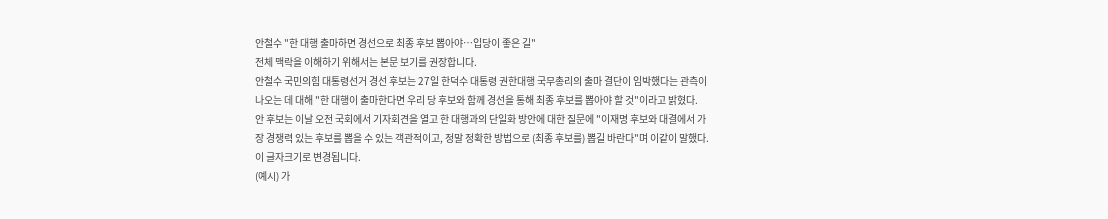안철수 "한 대행 출마하면 경선으로 최종 후보 뽑아야…입당이 좋은 길"
전체 맥락을 이해하기 위해서는 본문 보기를 권장합니다.
안철수 국민의힘 대통령선거 경선 후보는 27일 한덕수 대통령 권한대행 국무총리의 출마 결단이 임박했다는 관측이 나오는 데 대해 "한 대행이 출마한다면 우리 당 후보와 함께 경선을 통해 최종 후보를 뽑아야 할 것"이라고 밝혔다.
안 후보는 이날 오전 국회에서 기자회견을 열고 한 대행과의 단일화 방안에 대한 질문에 "이재명 후보와 대결에서 가장 경쟁력 있는 후보를 뽑을 수 있는 객관적이고, 정말 정확한 방법으로 (최종 후보를) 뽑길 바란다"며 이같이 말했다.
이 글자크기로 변경됩니다.
(예시) 가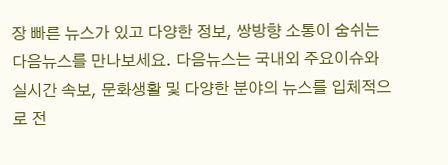장 빠른 뉴스가 있고 다양한 정보, 쌍방향 소통이 숨쉬는 다음뉴스를 만나보세요. 다음뉴스는 국내외 주요이슈와 실시간 속보, 문화생활 및 다양한 분야의 뉴스를 입체적으로 전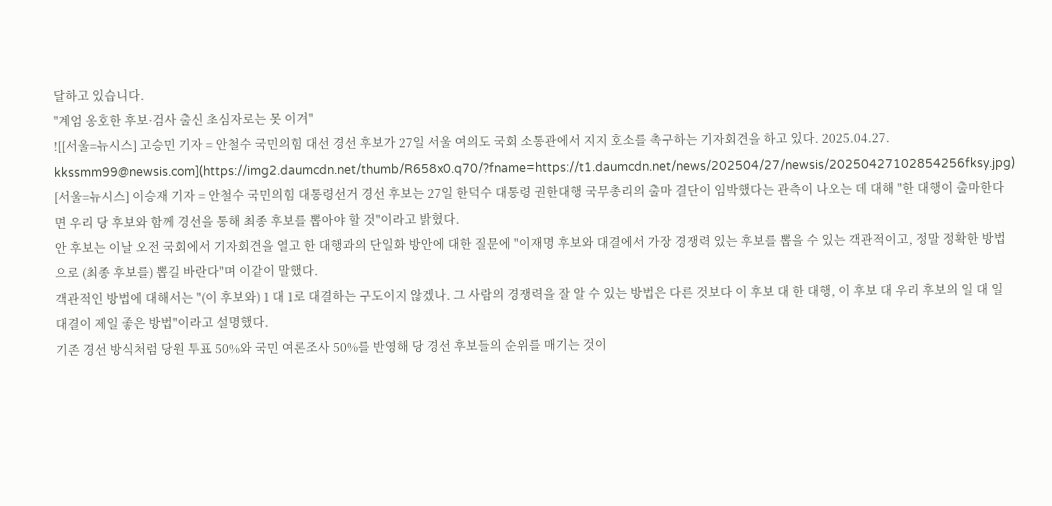달하고 있습니다.
"계엄 옹호한 후보·검사 출신 초심자로는 못 이겨"
![[서울=뉴시스] 고승민 기자 = 안철수 국민의힘 대선 경선 후보가 27일 서울 여의도 국회 소통관에서 지지 호소를 촉구하는 기자회견을 하고 있다. 2025.04.27. kkssmm99@newsis.com](https://img2.daumcdn.net/thumb/R658x0.q70/?fname=https://t1.daumcdn.net/news/202504/27/newsis/20250427102854256fksy.jpg)
[서울=뉴시스] 이승재 기자 = 안철수 국민의힘 대통령선거 경선 후보는 27일 한덕수 대통령 권한대행 국무총리의 출마 결단이 임박했다는 관측이 나오는 데 대해 "한 대행이 출마한다면 우리 당 후보와 함께 경선을 통해 최종 후보를 뽑아야 할 것"이라고 밝혔다.
안 후보는 이날 오전 국회에서 기자회견을 열고 한 대행과의 단일화 방안에 대한 질문에 "이재명 후보와 대결에서 가장 경쟁력 있는 후보를 뽑을 수 있는 객관적이고, 정말 정확한 방법으로 (최종 후보를) 뽑길 바란다"며 이같이 말했다.
객관적인 방법에 대해서는 "(이 후보와) 1 대 1로 대결하는 구도이지 않겠나. 그 사람의 경쟁력을 잘 알 수 있는 방법은 다른 것보다 이 후보 대 한 대행, 이 후보 대 우리 후보의 일 대 일 대결이 제일 좋은 방법"이라고 설명했다.
기존 경선 방식처럼 당원 투표 50%와 국민 여론조사 50%를 반영해 당 경선 후보들의 순위를 매기는 것이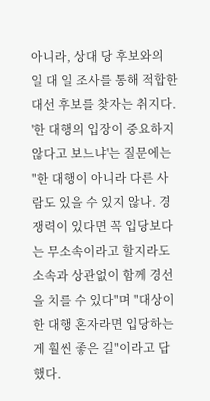아니라, 상대 당 후보와의 일 대 일 조사를 통해 적합한 대선 후보를 찾자는 취지다.
'한 대행의 입장이 중요하지 않다고 보느냐'는 질문에는 "한 대행이 아니라 다른 사람도 있을 수 있지 않나. 경쟁력이 있다면 꼭 입당보다는 무소속이라고 할지라도 소속과 상관없이 함께 경선을 치를 수 있다"며 "대상이 한 대행 혼자라면 입당하는 게 훨씬 좋은 길"이라고 답했다.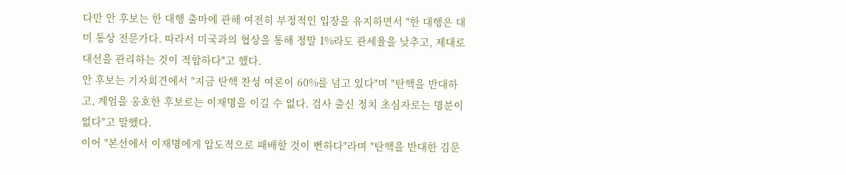다만 안 후보는 한 대행 출마에 관해 여전히 부정적인 입장을 유지하면서 "한 대행은 대미 통상 전문가다. 따라서 미국과의 협상을 통해 정말 1%라도 관세율을 낮추고, 제대로 대선을 관리하는 것이 적합하다"고 했다.
안 후보는 기자회견에서 "지금 탄핵 찬성 여론이 60%를 넘고 있다"며 "탄핵을 반대하고, 계엄을 옹호한 후보로는 이재명을 이길 수 없다. 검사 출신 정치 초심자로는 명분이 없다"고 말했다.
이어 "본선에서 이재명에게 압도적으로 패배할 것이 뻔하다"라며 "탄핵을 반대한 김문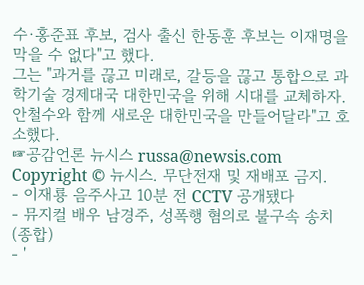수·홍준표 후보, 검사 출신 한동훈 후보는 이재명을 막을 수 없다"고 했다.
그는 "과거를 끊고 미래로, 갈등을 끊고 통합으로 과학기술 경제대국 대한민국을 위해 시대를 교체하자. 안철수와 함께 새로운 대한민국을 만들어달라"고 호소했다.
☞공감언론 뉴시스 russa@newsis.com
Copyright © 뉴시스. 무단전재 및 재배포 금지.
- 이재룡 음주사고 10분 전 CCTV 공개됐다
- 뮤지컬 배우 남경주, 성폭행 혐의로 불구속 송치 (종합)
- '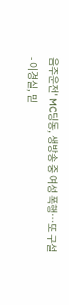음주운전' MC딩동, 생방송 중 여성 폭행…또 구설
- 이경실, 믿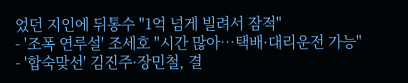었던 지인에 뒤통수 "1억 넘게 빌려서 잠적"
- '조폭 연루설' 조세호 "시간 많아…택배·대리운전 가능"
- '합숙맞선' 김진주·장민철, 결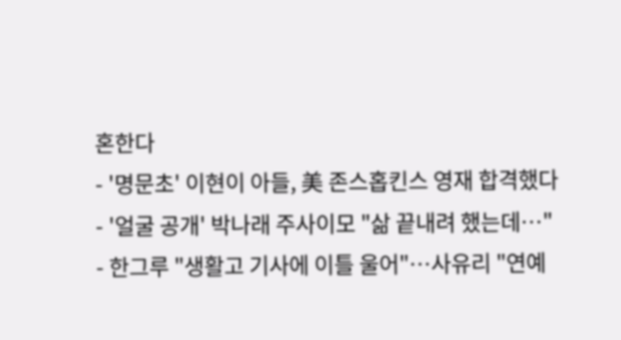혼한다
- '명문초' 이현이 아들, 美 존스홉킨스 영재 합격했다
- '얼굴 공개' 박나래 주사이모 "삶 끝내려 했는데…"
- 한그루 "생활고 기사에 이틀 울어"…사유리 "연예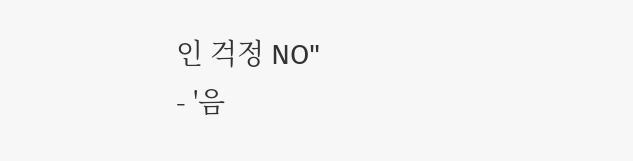인 걱정 NO"
- '음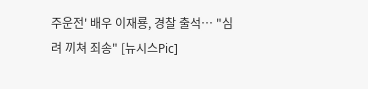주운전' 배우 이재룡, 경찰 출석… "심려 끼쳐 죄송" [뉴시스Pic]